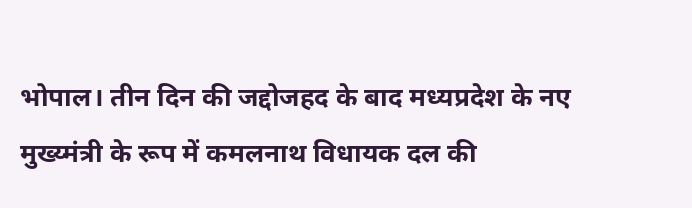भोपाल। तीन दिन की जद्दोजहद के बाद मध्यप्रदेश के नए मुख्य्मंत्री के रूप में कमलनाथ विधायक दल की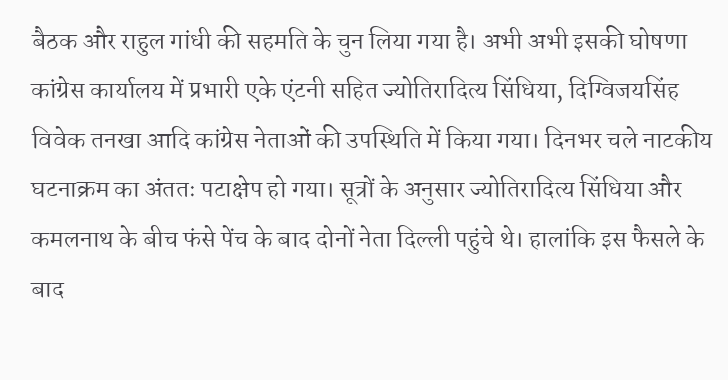बैठक और राहुल गांधी की सहमति के चुन लिया गया है। अभी अभी इसकी घोषणा कांग्रेस कार्यालय में प्रभारी एके एंटनी सहित ज्योतिरादित्य सिंधिया, दिग्विजयसिंह विवेक तनखा आदि कांग्रेस नेताओं की उपस्थिति में किया गया। दिनभर चले नाटकीय घटनाक्रम का अंततः पटाक्षेप हो गया। सूत्रों के अनुसार ज्योतिरादित्य सिंधिया और कमलनाथ के बीच फंसे पेंच के बाद दोनों नेता दिल्ली पहुंचे थे। हालांकि इस फैसले के बाद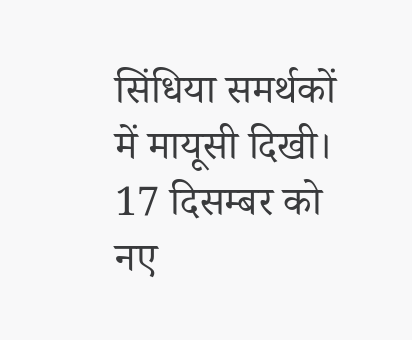सिंधिया समर्थकों में मायूसी दिखी। 17 दिसम्बर को नए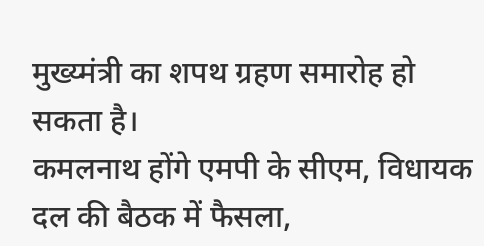मुख्य्मंत्री का शपथ ग्रहण समारोह हो सकता है।
कमलनाथ होंगे एमपी के सीएम, विधायक दल की बैठक में फैसला,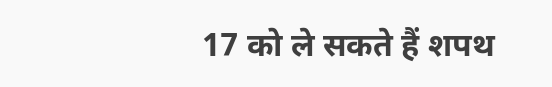17 को ले सकते हैं शपथ